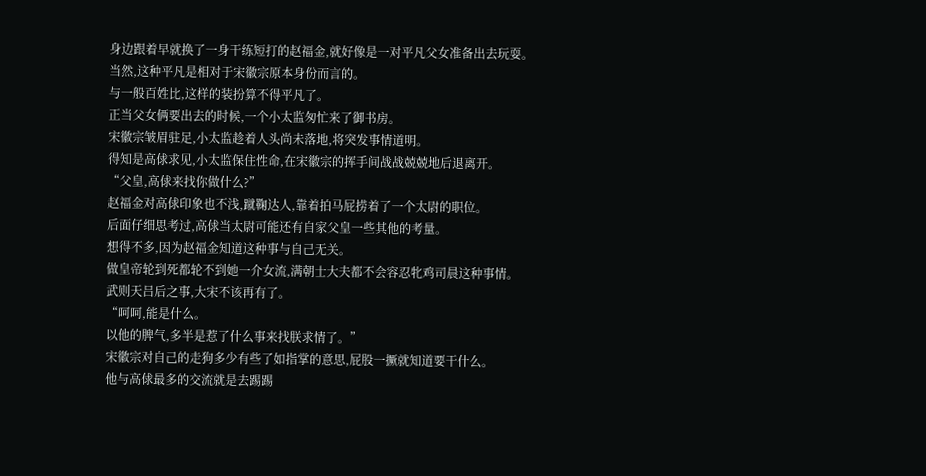身边跟着早就换了一身干练短打的赵福金,就好像是一对平凡父女准备出去玩耍。
当然,这种平凡是相对于宋徽宗原本身份而言的。
与一般百姓比,这样的装扮算不得平凡了。
正当父女俩要出去的时候,一个小太监匆忙来了御书房。
宋徽宗皱眉驻足,小太监趁着人头尚未落地,将突发事情道明。
得知是高俅求见,小太监保住性命,在宋徽宗的挥手间战战兢兢地后退离开。
“父皇,高俅来找你做什么?”
赵福金对高俅印象也不浅,蹴鞠达人,靠着拍马屁捞着了一个太尉的职位。
后面仔细思考过,高俅当太尉可能还有自家父皇一些其他的考量。
想得不多,因为赵福金知道这种事与自己无关。
做皇帝轮到死都轮不到她一介女流,满朝士大夫都不会容忍牝鸡司晨这种事情。
武则天吕后之事,大宋不该再有了。
“呵呵,能是什么。
以他的脾气,多半是惹了什么事来找朕求情了。”
宋徽宗对自己的走狗多少有些了如指掌的意思,屁股一撅就知道要干什么。
他与高俅最多的交流就是去踢踢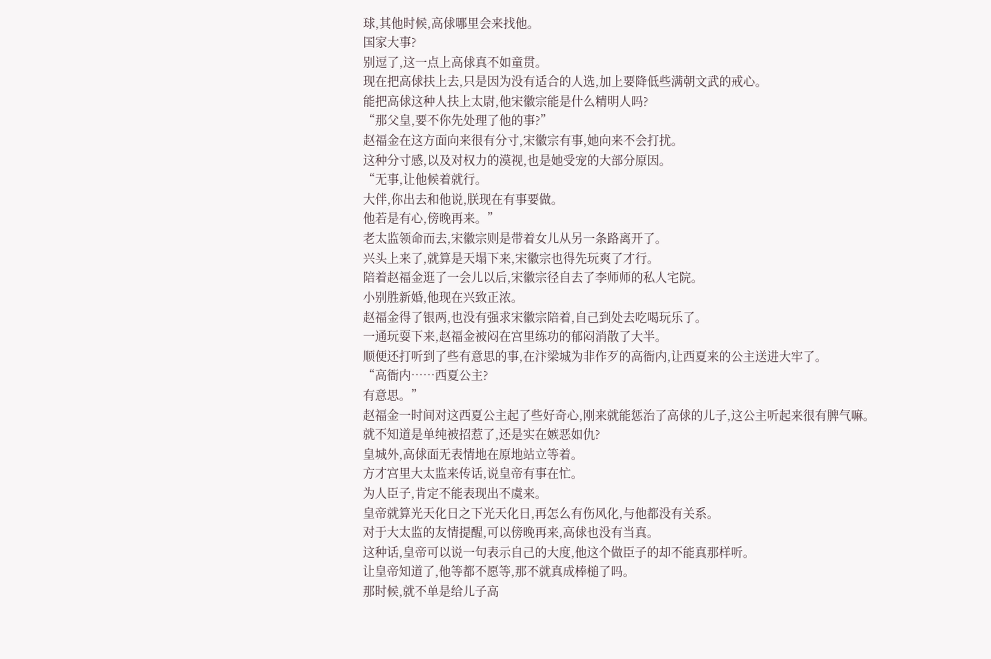球,其他时候,高俅哪里会来找他。
国家大事?
别逗了,这一点上高俅真不如童贯。
现在把高俅扶上去,只是因为没有适合的人选,加上要降低些满朝文武的戒心。
能把高俅这种人扶上太尉,他宋徽宗能是什么精明人吗?
“那父皇,要不你先处理了他的事?”
赵福金在这方面向来很有分寸,宋徽宗有事,她向来不会打扰。
这种分寸感,以及对权力的漠视,也是她受宠的大部分原因。
“无事,让他候着就行。
大伴,你出去和他说,朕现在有事要做。
他若是有心,傍晚再来。”
老太监领命而去,宋徽宗则是带着女儿从另一条路离开了。
兴头上来了,就算是天塌下来,宋徽宗也得先玩爽了才行。
陪着赵福金逛了一会儿以后,宋徽宗径自去了李师师的私人宅院。
小别胜新婚,他现在兴致正浓。
赵福金得了银两,也没有强求宋徽宗陪着,自己到处去吃喝玩乐了。
一通玩耍下来,赵福金被闷在宫里练功的郁闷消散了大半。
顺便还打听到了些有意思的事,在汴梁城为非作歹的高衙内,让西夏来的公主送进大牢了。
“高衙内……西夏公主?
有意思。”
赵福金一时间对这西夏公主起了些好奇心,刚来就能惩治了高俅的儿子,这公主听起来很有脾气嘛。
就不知道是单纯被招惹了,还是实在嫉恶如仇?
皇城外,高俅面无表情地在原地站立等着。
方才宫里大太监来传话,说皇帝有事在忙。
为人臣子,肯定不能表现出不虞来。
皇帝就算光天化日之下光天化日,再怎么有伤风化,与他都没有关系。
对于大太监的友情提醒,可以傍晚再来,高俅也没有当真。
这种话,皇帝可以说一句表示自己的大度,他这个做臣子的却不能真那样听。
让皇帝知道了,他等都不愿等,那不就真成棒槌了吗。
那时候,就不单是给儿子高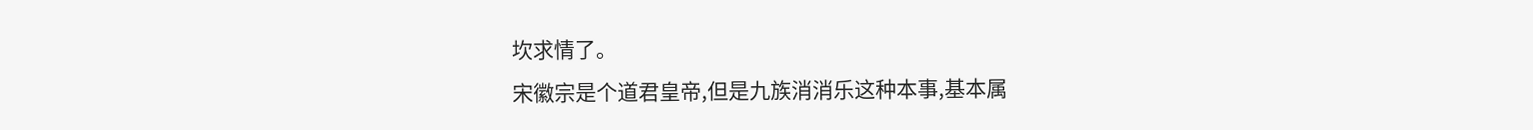坎求情了。
宋徽宗是个道君皇帝,但是九族消消乐这种本事,基本属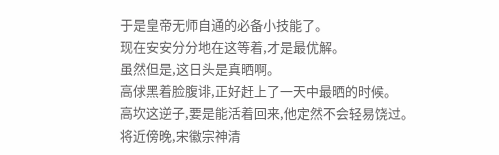于是皇帝无师自通的必备小技能了。
现在安安分分地在这等着,才是最优解。
虽然但是,这日头是真晒啊。
高俅黑着脸腹诽,正好赶上了一天中最晒的时候。
高坎这逆子,要是能活着回来,他定然不会轻易饶过。
将近傍晚,宋徽宗神清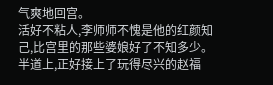气爽地回宫。
活好不粘人,李师师不愧是他的红颜知己,比宫里的那些婆娘好了不知多少。
半道上,正好接上了玩得尽兴的赵福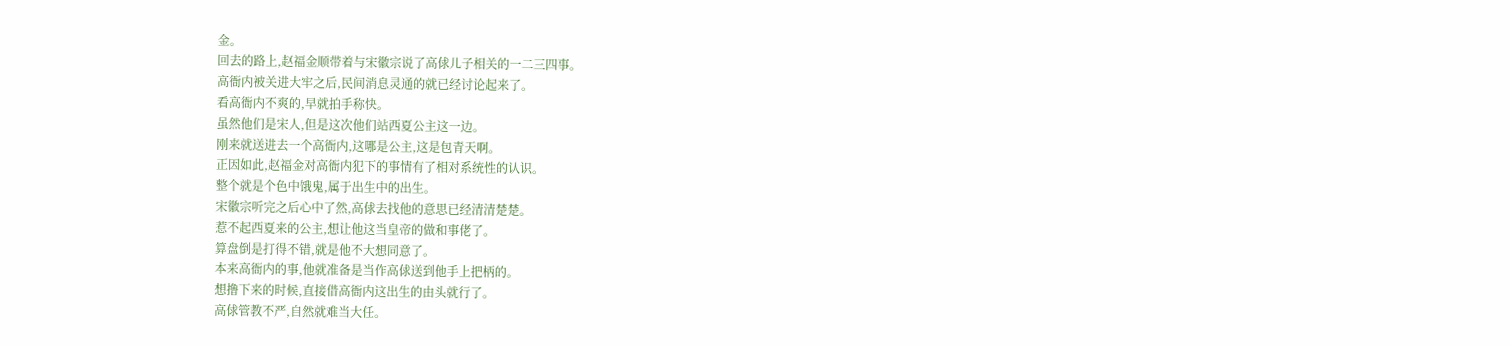金。
回去的路上,赵福金顺带着与宋徽宗说了高俅儿子相关的一二三四事。
高衙内被关进大牢之后,民间消息灵通的就已经讨论起来了。
看高衙内不爽的,早就拍手称快。
虽然他们是宋人,但是这次他们站西夏公主这一边。
刚来就送进去一个高衙内,这哪是公主,这是包青天啊。
正因如此,赵福金对高衙内犯下的事情有了相对系统性的认识。
整个就是个色中饿鬼,属于出生中的出生。
宋徽宗听完之后心中了然,高俅去找他的意思已经清清楚楚。
惹不起西夏来的公主,想让他这当皇帝的做和事佬了。
算盘倒是打得不错,就是他不大想同意了。
本来高衙内的事,他就准备是当作高俅送到他手上把柄的。
想撸下来的时候,直接借高衙内这出生的由头就行了。
高俅管教不严,自然就难当大任。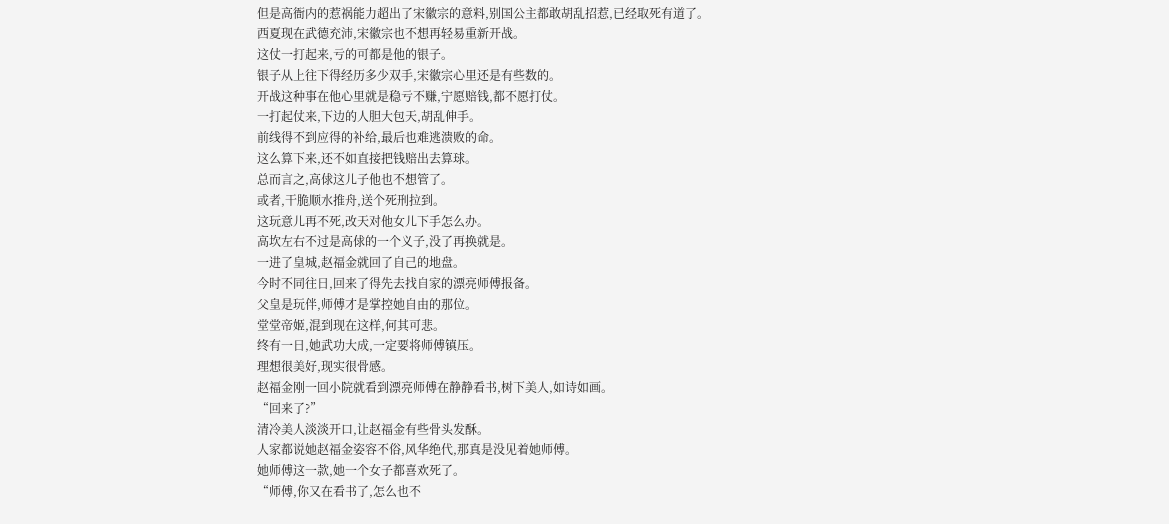但是高衙内的惹祸能力超出了宋徽宗的意料,别国公主都敢胡乱招惹,已经取死有道了。
西夏现在武德充沛,宋徽宗也不想再轻易重新开战。
这仗一打起来,亏的可都是他的银子。
银子从上往下得经历多少双手,宋徽宗心里还是有些数的。
开战这种事在他心里就是稳亏不赚,宁愿赔钱,都不愿打仗。
一打起仗来,下边的人胆大包天,胡乱伸手。
前线得不到应得的补给,最后也难逃溃败的命。
这么算下来,还不如直接把钱赔出去算球。
总而言之,高俅这儿子他也不想管了。
或者,干脆顺水推舟,送个死刑拉到。
这玩意儿再不死,改天对他女儿下手怎么办。
高坎左右不过是高俅的一个义子,没了再换就是。
一进了皇城,赵福金就回了自己的地盘。
今时不同往日,回来了得先去找自家的漂亮师傅报备。
父皇是玩伴,师傅才是掌控她自由的那位。
堂堂帝姬,混到现在这样,何其可悲。
终有一日,她武功大成,一定要将师傅镇压。
理想很美好,现实很骨感。
赵福金刚一回小院就看到漂亮师傅在静静看书,树下美人,如诗如画。
“回来了?”
清冷美人淡淡开口,让赵福金有些骨头发酥。
人家都说她赵福金姿容不俗,风华绝代,那真是没见着她师傅。
她师傅这一款,她一个女子都喜欢死了。
“师傅,你又在看书了,怎么也不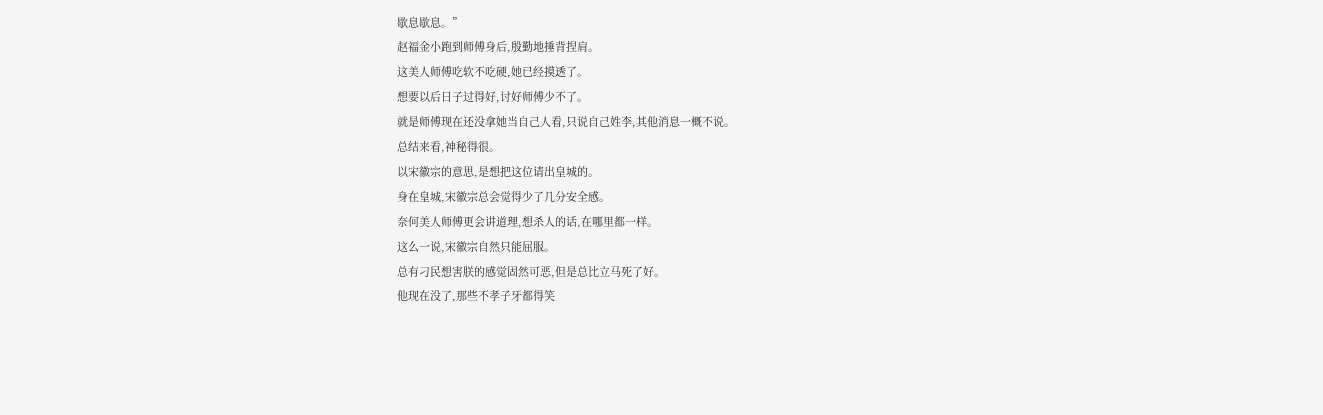歇息歇息。”
赵福金小跑到师傅身后,殷勤地捶背捏肩。
这美人师傅吃软不吃硬,她已经摸透了。
想要以后日子过得好,讨好师傅少不了。
就是师傅现在还没拿她当自己人看,只说自己姓李,其他消息一概不说。
总结来看,神秘得很。
以宋徽宗的意思,是想把这位请出皇城的。
身在皇城,宋徽宗总会觉得少了几分安全感。
奈何美人师傅更会讲道理,想杀人的话,在哪里都一样。
这么一说,宋徽宗自然只能屈服。
总有刁民想害朕的感觉固然可恶,但是总比立马死了好。
他现在没了,那些不孝子牙都得笑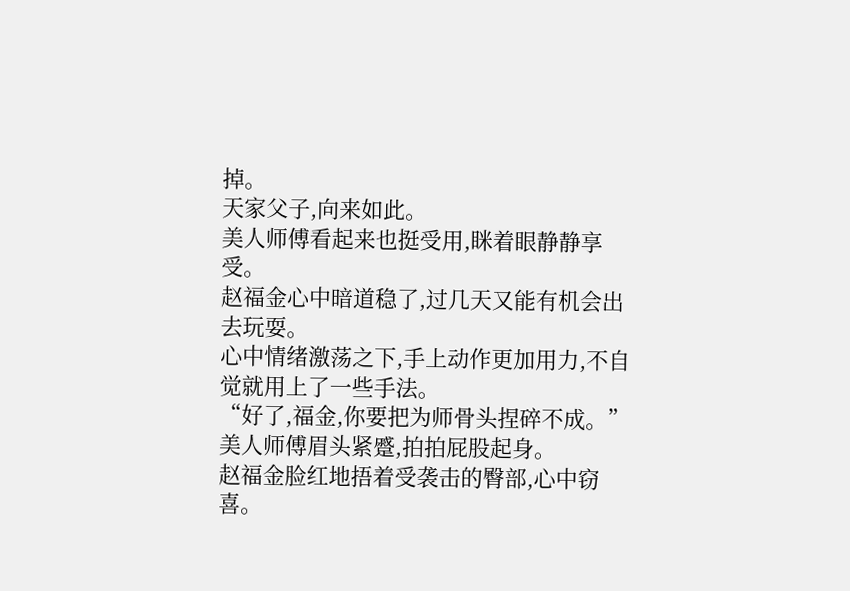掉。
天家父子,向来如此。
美人师傅看起来也挺受用,眯着眼静静享受。
赵福金心中暗道稳了,过几天又能有机会出去玩耍。
心中情绪激荡之下,手上动作更加用力,不自觉就用上了一些手法。
“好了,福金,你要把为师骨头捏碎不成。”
美人师傅眉头紧蹙,拍拍屁股起身。
赵福金脸红地捂着受袭击的臀部,心中窃喜。